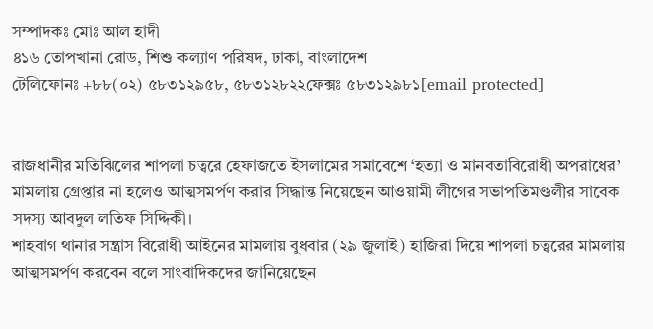সম্পাদকঃ মোঃ আল হাদী
৪১৬ তোপখানা রোড, শিশু কল্যাণ পরিষদ, ঢাকা, বাংলাদেশ
টেলিফোনঃ +৮৮(০২) ৫৮৩১২৯৫৮, ৫৮৩১২৮২২ফেক্সঃ ৫৮৩১২৯৮১[email protected]


রাজধানীর মতিঝিলের শাপলা চত্বরে হেফাজতে ইসলামের সমাবেশে ‘হত্যা ও মানবতাবিরোধী অপরাধের’ মামলায় গ্রেপ্তার না হলেও আত্মসমর্পণ করার সিদ্ধান্ত নিয়েছেন আওয়ামী লীগের সভাপতিমণ্ডলীর সাবেক সদস্য আবদুল লতিফ সিদ্দিকী।
শাহবাগ থানার সন্ত্রাস বিরোধী আইনের মামলায় বুধবার (২৯ জুলাই) হাজিরা দিয়ে শাপলা চত্বরের মামলায় আত্মসমর্পণ করবেন বলে সাংবাদিকদের জানিয়েছেন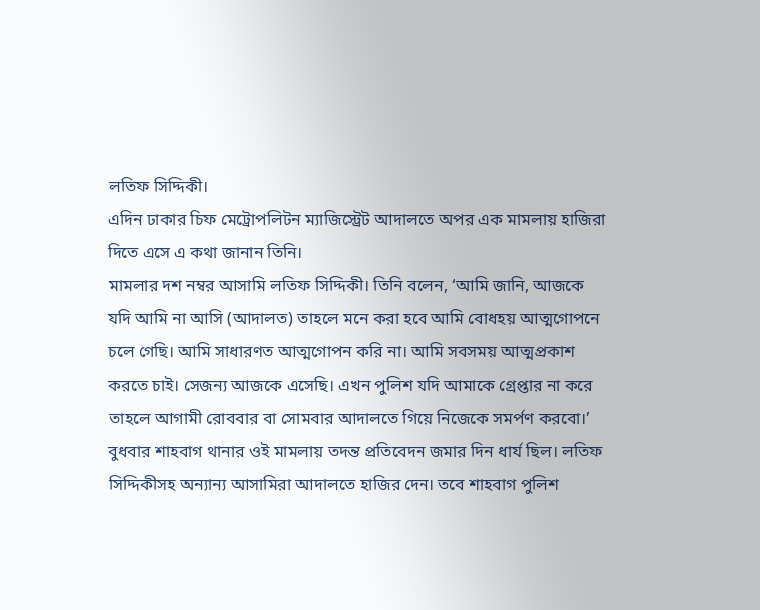লতিফ সিদ্দিকী।
এদিন ঢাকার চিফ মেট্রোপলিটন ম্যাজিস্ট্রেট আদালতে অপর এক মামলায় হাজিরা দিতে এসে এ কথা জানান তিনি।
মামলার দশ নম্বর আসামি লতিফ সিদ্দিকী। তিনি বলেন, ‘আমি জানি, আজকে যদি আমি না আসি (আদালত) তাহলে মনে করা হবে আমি বোধহয় আত্মগোপনে চলে গেছি। আমি সাধারণত আত্মগোপন করি না। আমি সবসময় আত্মপ্রকাশ করতে চাই। সেজন্য আজকে এসেছি। এখন পুলিশ যদি আমাকে গ্রেপ্তার না করে তাহলে আগামী রোববার বা সোমবার আদালতে গিয়ে নিজেকে সমর্পণ করবো।’
বুধবার শাহবাগ থানার ওই মামলায় তদন্ত প্রতিবেদন জমার দিন ধার্য ছিল। লতিফ সিদ্দিকীসহ অন্যান্য আসামিরা আদালতে হাজির দেন। তবে শাহবাগ পুলিশ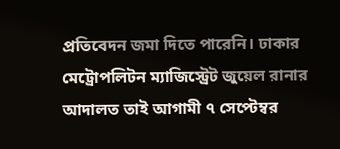প্রতিবেদন জমা দিতে পারেনি। ঢাকার মেট্রোপলিটন ম্যাজিস্ট্রেট জুয়েল রানার আদালত তাই আগামী ৭ সেপ্টেম্বর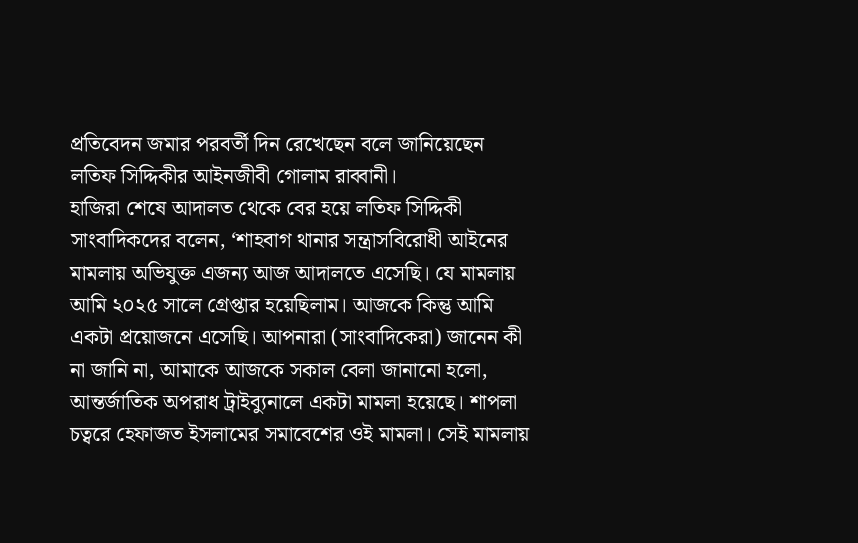প্রতিবেদন জমার পরবর্তী দিন রেখেছেন বলে জানিয়েছেন লতিফ সিদ্দিকীর আইনজীবী গোলাম রাব্বানী।
হাজিরা শেষে আদালত থেকে বের হয়ে লতিফ সিদ্দিকী সাংবাদিকদের বলেন, ‘শাহবাগ থানার সন্ত্রাসবিরোধী আইনের মামলায় অভিযুক্ত এজন্য আজ আদালতে এসেছি। যে মামলায় আমি ২০২৫ সালে গ্রেপ্তার হয়েছিলাম। আজকে কিন্তু আমি একটা প্রয়োজনে এসেছি। আপনারা (সাংবাদিকেরা) জানেন কী না জানি না, আমাকে আজকে সকাল বেলা জানানো হলো, আন্তর্জাতিক অপরাধ ট্রাইব্যুনালে একটা মামলা হয়েছে। শাপলা চত্বরে হেফাজত ইসলামের সমাবেশের ওই মামলা। সেই মামলায়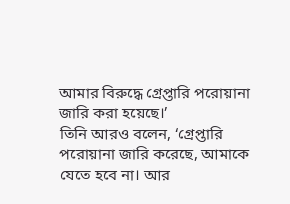আমার বিরুদ্ধে গ্রেপ্তারি পরোয়ানা জারি করা হয়েছে।’
তিনি আরও বলেন, ‘গ্রেপ্তারি পরোয়ানা জারি করেছে, আমাকে যেতে হবে না। আর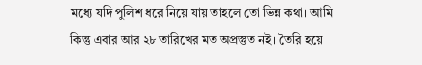মধ্যে যদি পুলিশ ধরে নিয়ে যায় তাহলে তো ভিন্ন কথা। আমি কিন্তু এবার আর ২৮ তারিখের মত অপ্রস্তুত নই। তৈরি হয়ে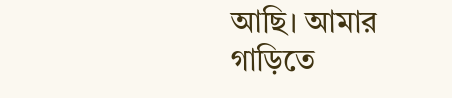আছি। আমার গাড়িতে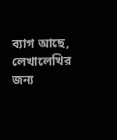ব্যাগ আছে, লেখালেখির জন্য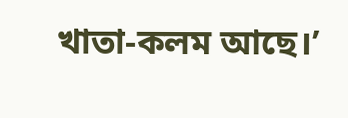খাতা-কলম আছে।’